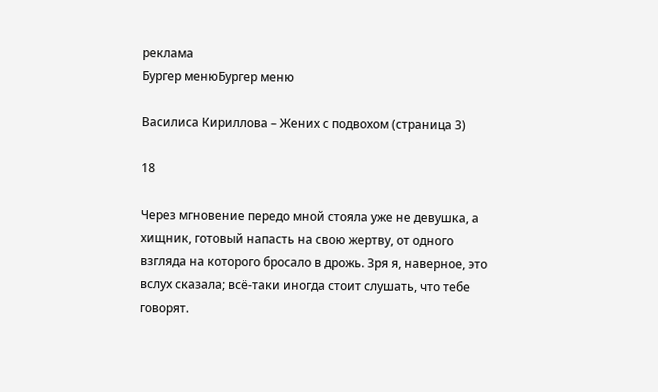реклама
Бургер менюБургер меню

Василиса Кириллова – Жених с подвохом (страница 3)

18

Через мгновение передо мной стояла уже не девушка, а хищник, готовый напасть на свою жертву, от одного взгляда на которого бросало в дрожь. Зря я, наверное, это вслух сказала; всё-таки иногда стоит слушать, что тебе говорят.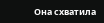Она схватила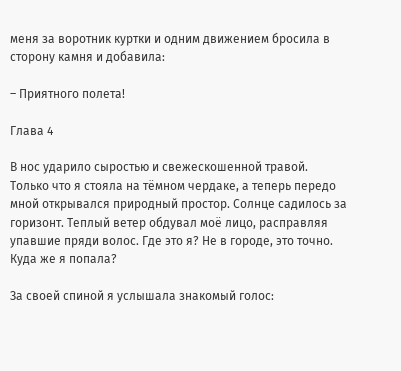меня за воротник куртки и одним движением бросила в сторону камня и добавила:

– Приятного полета!

Глава 4

В нос ударило сыростью и свежескошенной травой. Только что я стояла на тёмном чердаке, а теперь передо мной открывался природный простор. Солнце садилось за горизонт. Теплый ветер обдувал моё лицо, расправляя упавшие пряди волос. Где это я? Не в городе, это точно. Куда же я попала?

За своей спиной я услышала знакомый голос: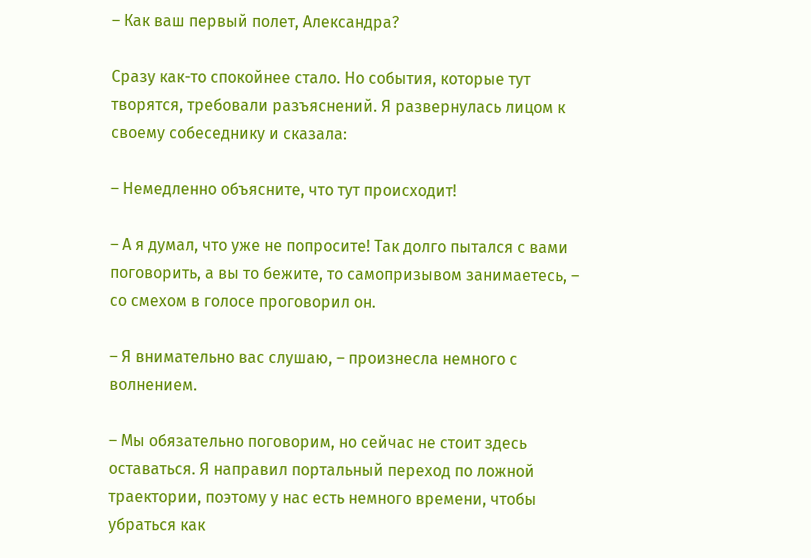– Как ваш первый полет, Александра?

Сразу как-то спокойнее стало. Но события, которые тут творятся, требовали разъяснений. Я развернулась лицом к своему собеседнику и сказала:

– Немедленно объясните, что тут происходит!

– А я думал, что уже не попросите! Так долго пытался с вами поговорить, а вы то бежите, то самопризывом занимаетесь, – со смехом в голосе проговорил он.

– Я внимательно вас слушаю, – произнесла немного с волнением.

– Мы обязательно поговорим, но сейчас не стоит здесь оставаться. Я направил портальный переход по ложной траектории, поэтому у нас есть немного времени, чтобы убраться как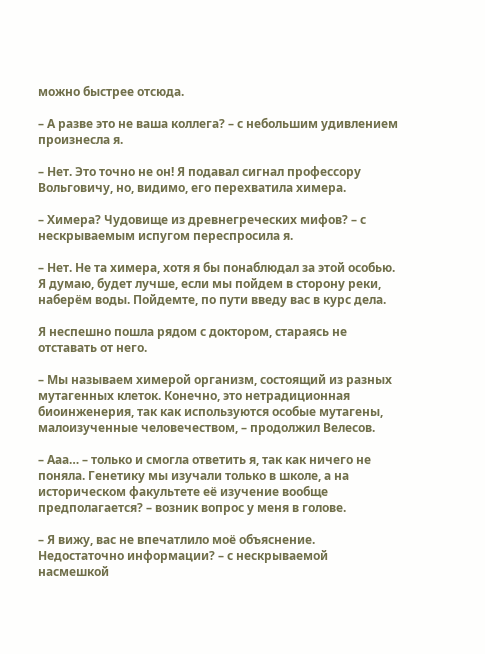можно быстрее отсюда.

– А разве это не ваша коллега? – с небольшим удивлением произнесла я.

– Нет. Это точно не он! Я подавал сигнал профессору Вольговичу, но, видимо, его перехватила химера.

– Химера? Чудовище из древнегреческих мифов? – с нескрываемым испугом переспросила я.

– Нет. Не та химера, хотя я бы понаблюдал за этой особью. Я думаю, будет лучше, если мы пойдем в сторону реки, наберём воды. Пойдемте, по пути введу вас в курс дела.

Я неспешно пошла рядом с доктором, стараясь не отставать от него.

– Мы называем химерой организм, состоящий из разных мутагенных клеток. Конечно, это нетрадиционная биоинженерия, так как используются особые мутагены, малоизученные человечеством, – продолжил Велесов.

– Ааа… – только и смогла ответить я, так как ничего не поняла. Генетику мы изучали только в школе, а на историческом факультете её изучение вообще предполагается? – возник вопрос у меня в голове.

– Я вижу, вас не впечатлило моё объяснение. Недостаточно информации? – с нескрываемой насмешкой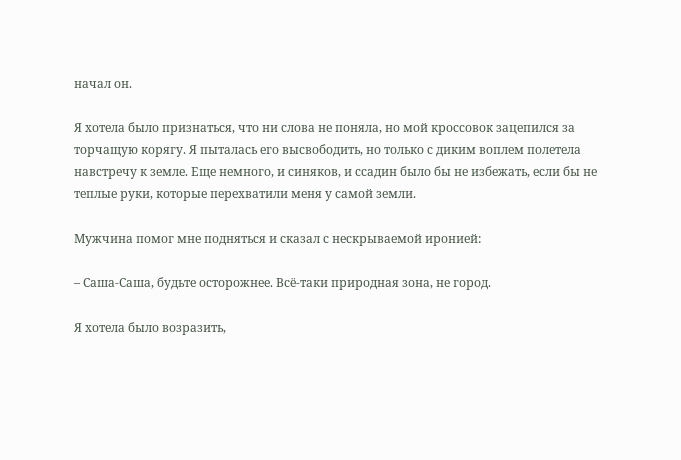начал он.

Я хотела было признаться, что ни слова не поняла, но мой кроссовок зацепился за торчащую корягу. Я пыталась его высвободить, но только с диким воплем полетела навстречу к земле. Еще немного, и синяков, и ссадин было бы не избежать, если бы не теплые руки, которые перехватили меня у самой земли.

Мужчина помог мне подняться и сказал с нескрываемой иронией:

– Саша-Саша, будьте осторожнее. Всё-таки природная зона, не город.

Я хотела было возразить,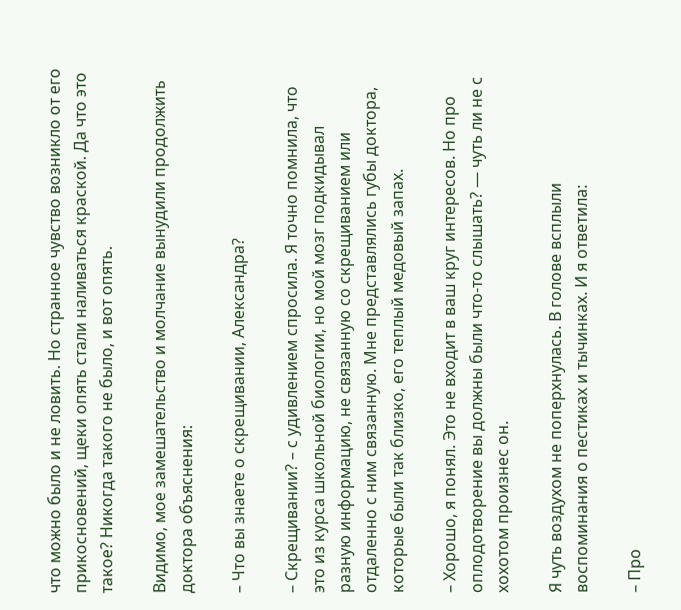что можно было и не ловить. Но странное чувство возникло от его прикосновений, щеки опять стали наливаться краской. Да что это такое? Никогда такого не было, и вот опять.

Видимо, мое замешательство и молчание вынудили продолжить доктора объяснения:

– Что вы знаете о скрещивании, Александра?

– Скрещивании? – с удивлением спросила. Я точно помнила, что это из курса школьной биологии, но мой мозг подкидывал разную информацию, не связанную со скрещиванием или отдаленно с ним связанную. Мне представлялись губы доктора, которые были так близко, его теплый медовый запах.

– Хорошо, я понял. Это не входит в ваш круг интересов. Но про оплодотворение вы должны были что-то слышать? — чуть ли не с хохотом произнес он.

Я чуть воздухом не поперхнулась. В голове всплыли воспоминания о пестиках и тычинках. И я ответила:

– Про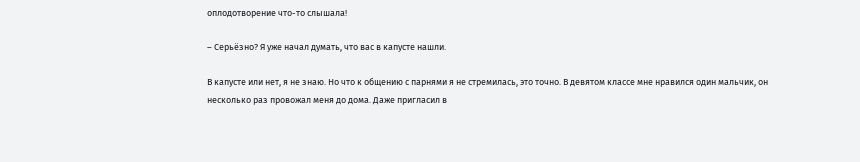оплодотворение что-то слышала!

– Серьёзно? Я уже начал думать, что вас в капусте нашли.

В капусте или нет, я не знаю. Но что к общению с парнями я не стремилась, это точно. В девятом классе мне нравился один мальчик, он несколько раз провожал меня до дома. Даже пригласил в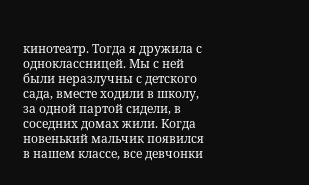кинотеатр. Тогда я дружила с одноклассницей. Мы с ней были неразлучны с детского сада, вместе ходили в школу, за одной партой сидели, в соседних домах жили. Когда новенький мальчик появился в нашем классе, все девчонки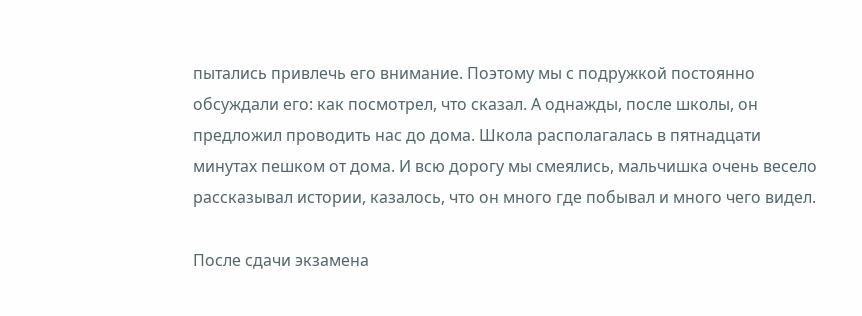пытались привлечь его внимание. Поэтому мы с подружкой постоянно обсуждали его: как посмотрел, что сказал. А однажды, после школы, он предложил проводить нас до дома. Школа располагалась в пятнадцати минутах пешком от дома. И всю дорогу мы смеялись, мальчишка очень весело рассказывал истории, казалось, что он много где побывал и много чего видел.

После сдачи экзамена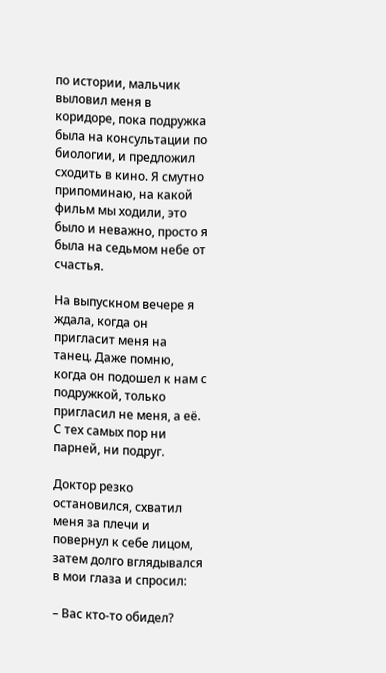по истории, мальчик выловил меня в коридоре, пока подружка была на консультации по биологии, и предложил сходить в кино. Я смутно припоминаю, на какой фильм мы ходили, это было и неважно, просто я была на седьмом небе от счастья.

На выпускном вечере я ждала, когда он пригласит меня на танец. Даже помню, когда он подошел к нам с подружкой, только пригласил не меня, а её. С тех самых пор ни парней, ни подруг.

Доктор резко остановился, схватил меня за плечи и повернул к себе лицом, затем долго вглядывался в мои глаза и спросил:

– Вас кто-то обидел?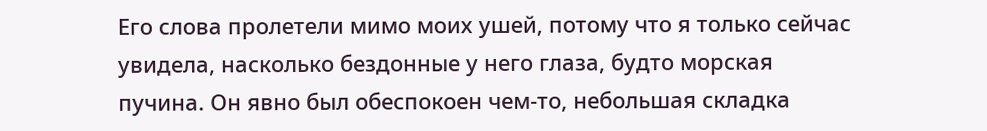Его слова пролетели мимо моих ушей, потому что я только сейчас увидела, насколько бездонные у него глаза, будто морская пучина. Он явно был обеспокоен чем-то, небольшая складка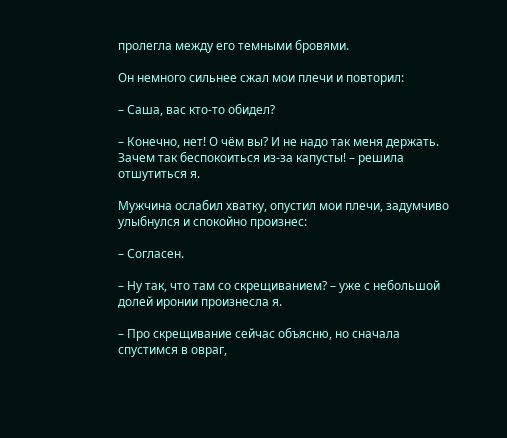пролегла между его темными бровями.

Он немного сильнее сжал мои плечи и повторил:

– Саша, вас кто-то обидел?

– Конечно, нет! О чём вы? И не надо так меня держать. Зачем так беспокоиться из-за капусты! – решила отшутиться я.

Мужчина ослабил хватку, опустил мои плечи, задумчиво улыбнулся и спокойно произнес:

– Согласен.

– Ну так, что там со скрещиванием? – уже с небольшой долей иронии произнесла я.

– Про скрещивание сейчас объясню, но сначала спустимся в овраг,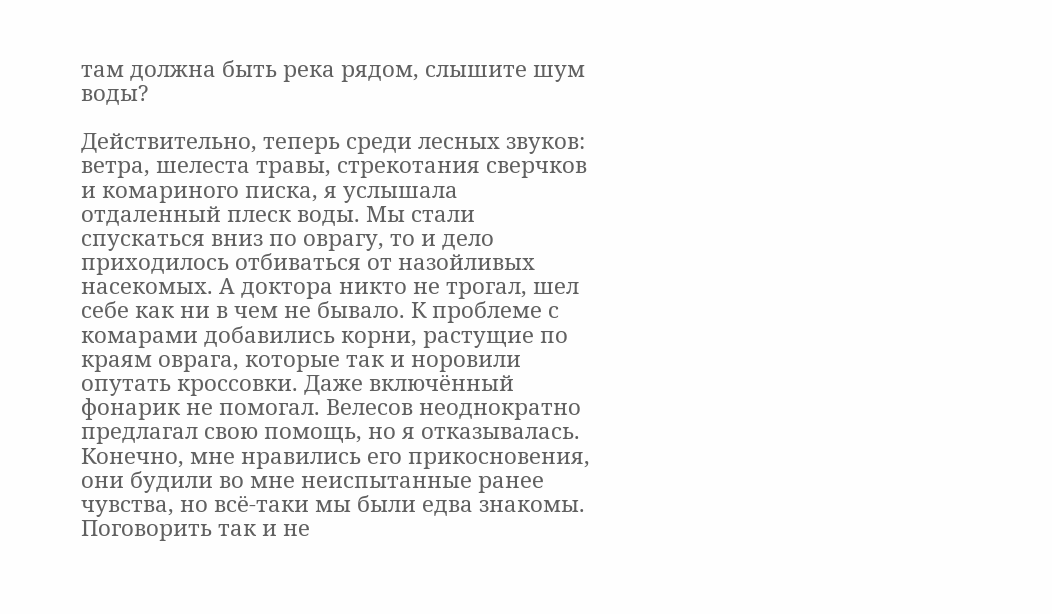там должна быть река рядом, слышите шум воды?

Действительно, теперь среди лесных звуков: ветра, шелеста травы, стрекотания сверчков и комариного писка, я услышала отдаленный плеск воды. Мы стали спускаться вниз по оврагу, то и дело приходилось отбиваться от назойливых насекомых. А доктора никто не трогал, шел себе как ни в чем не бывало. К проблеме с комарами добавились корни, растущие по краям оврага, которые так и норовили опутать кроссовки. Даже включённый фонарик не помогал. Велесов неоднократно предлагал свою помощь, но я отказывалась. Конечно, мне нравились его прикосновения, они будили во мне неиспытанные ранее чувства, но всё-таки мы были едва знакомы. Поговорить так и не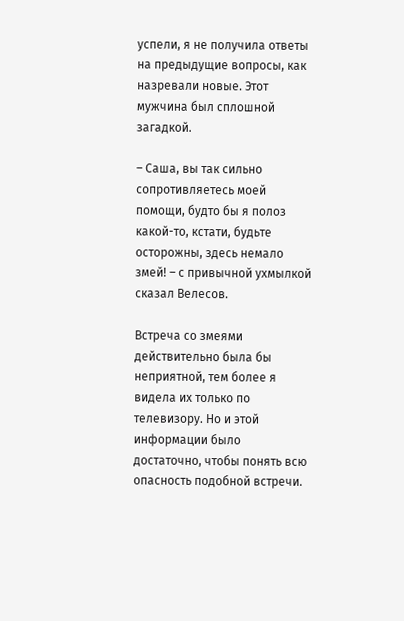успели, я не получила ответы на предыдущие вопросы, как назревали новые. Этот мужчина был сплошной загадкой.

– Саша, вы так сильно сопротивляетесь моей помощи, будто бы я полоз какой-то, кстати, будьте осторожны, здесь немало змей! – с привычной ухмылкой сказал Велесов.

Встреча со змеями действительно была бы неприятной, тем более я видела их только по телевизору. Но и этой информации было достаточно, чтобы понять всю опасность подобной встречи.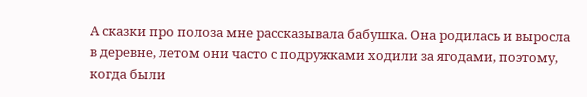А сказки про полоза мне рассказывала бабушка. Она родилась и выросла в деревне, летом они часто с подружками ходили за ягодами, поэтому, когда были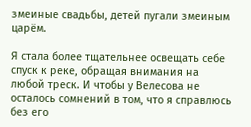змеиные свадьбы, детей пугали змеиным царём.

Я стала более тщательнее освещать себе спуск к реке, обращая внимания на любой треск. И чтобы у Велесова не осталось сомнений в том, что я справлюсь без его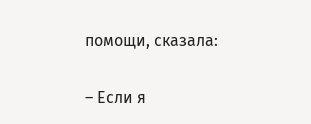помощи, сказала:

– Если я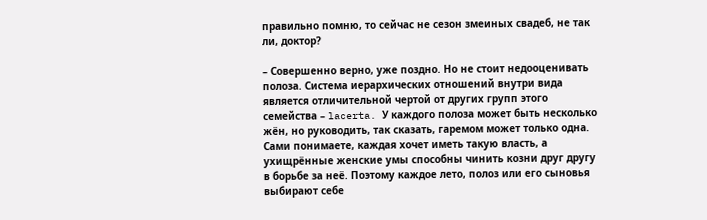правильно помню, то сейчас не сезон змеиных свадеб, не так ли, доктор?

– Совершенно верно, уже поздно. Но не стоит недооценивать полоза. Система иерархических отношений внутри вида является отличительной чертой от других групп этого семейства – lacerta. У каждого полоза может быть несколько жён, но руководить, так сказать, гаремом может только одна. Сами понимаете, каждая хочет иметь такую власть, а ухищрённые женские умы способны чинить козни друг другу в борьбе за неё. Поэтому каждое лето, полоз или его сыновья выбирают себе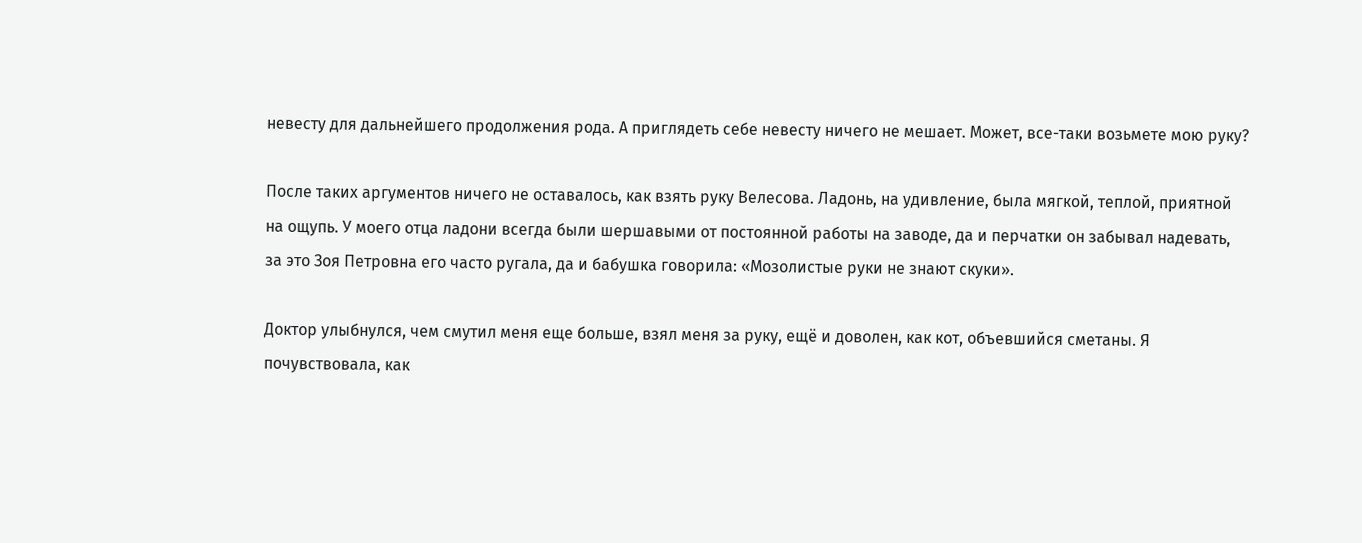невесту для дальнейшего продолжения рода. А приглядеть себе невесту ничего не мешает. Может, все-таки возьмете мою руку?

После таких аргументов ничего не оставалось, как взять руку Велесова. Ладонь, на удивление, была мягкой, теплой, приятной на ощупь. У моего отца ладони всегда были шершавыми от постоянной работы на заводе, да и перчатки он забывал надевать, за это Зоя Петровна его часто ругала, да и бабушка говорила: «Мозолистые руки не знают скуки».

Доктор улыбнулся, чем смутил меня еще больше, взял меня за руку, ещё и доволен, как кот, объевшийся сметаны. Я почувствовала, как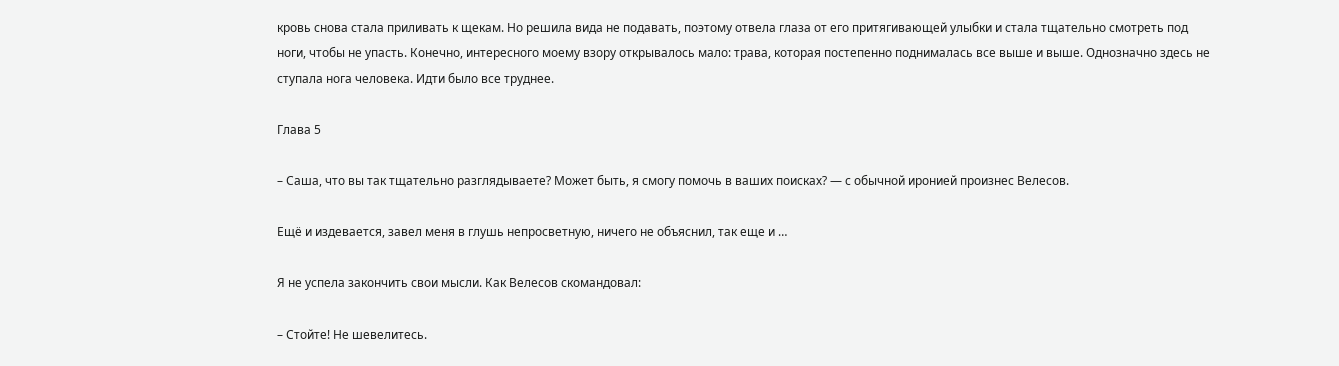кровь снова стала приливать к щекам. Но решила вида не подавать, поэтому отвела глаза от его притягивающей улыбки и стала тщательно смотреть под ноги, чтобы не упасть. Конечно, интересного моему взору открывалось мало: трава, которая постепенно поднималась все выше и выше. Однозначно здесь не ступала нога человека. Идти было все труднее.

Глава 5

– Саша, что вы так тщательно разглядываете? Может быть, я смогу помочь в ваших поисках? — с обычной иронией произнес Велесов.

Ещё и издевается, завел меня в глушь непросветную, ничего не объяснил, так еще и …

Я не успела закончить свои мысли. Как Велесов скомандовал:

– Стойте! Не шевелитесь.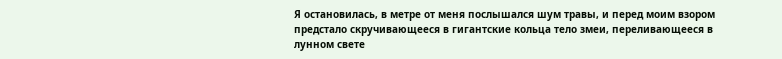Я остановилась, в метре от меня послышался шум травы, и перед моим взором предстало скручивающееся в гигантские кольца тело змеи, переливающееся в лунном свете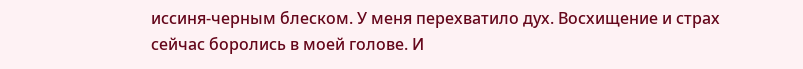иссиня-черным блеском. У меня перехватило дух. Восхищение и страх сейчас боролись в моей голове. И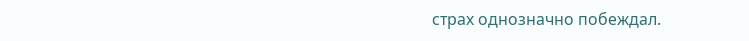страх однозначно побеждал.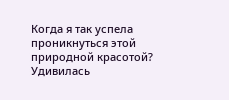Когда я так успела проникнуться этой природной красотой? Удивилась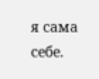я сама себе.